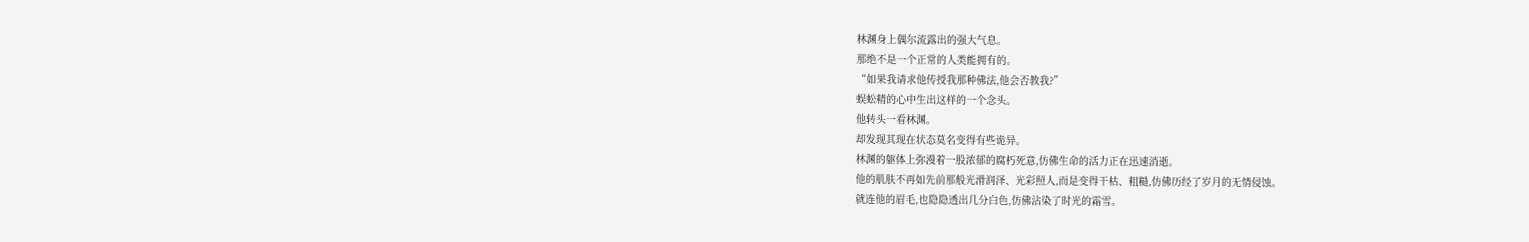林渊身上偶尔流露出的强大气息。
那绝不是一个正常的人类能拥有的。
“如果我请求他传授我那种佛法,他会否教我?”
蜈蚣精的心中生出这样的一个念头。
他转头一看林渊。
却发现其现在状态莫名变得有些诡异。
林渊的躯体上弥漫着一股浓郁的腐朽死意,仿佛生命的活力正在迅速消逝。
他的肌肤不再如先前那般光滑润泽、光彩照人,而是变得干枯、粗糙,仿佛历经了岁月的无情侵蚀。
就连他的眉毛,也隐隐透出几分白色,仿佛沾染了时光的霜雪。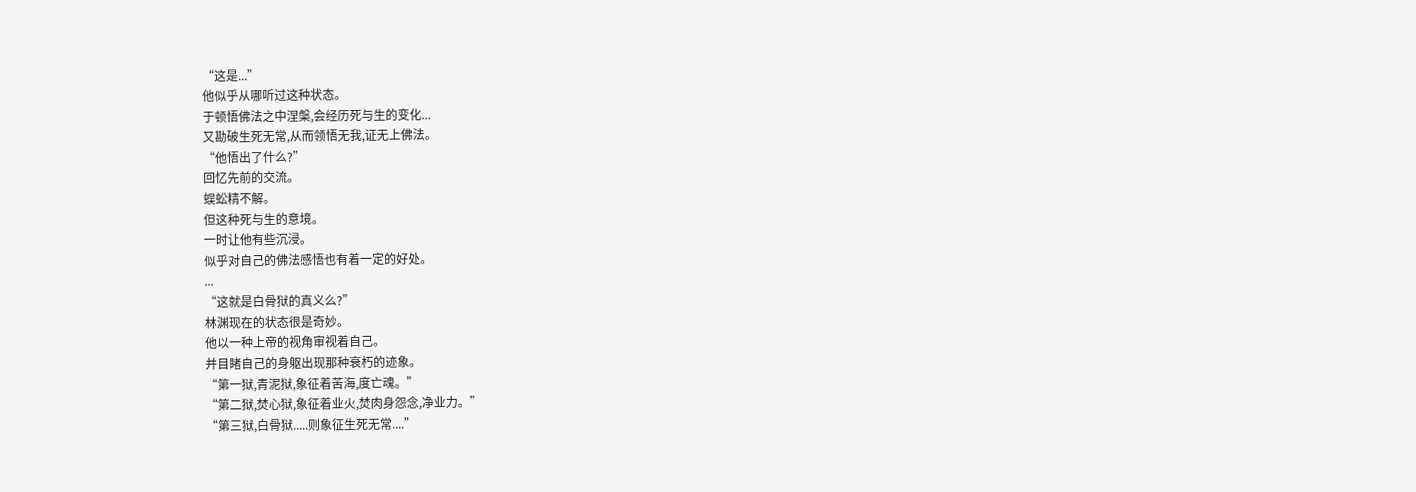“这是...”
他似乎从哪听过这种状态。
于顿悟佛法之中涅槃,会经历死与生的变化...
又勘破生死无常,从而领悟无我,证无上佛法。
“他悟出了什么?”
回忆先前的交流。
蜈蚣精不解。
但这种死与生的意境。
一时让他有些沉浸。
似乎对自己的佛法感悟也有着一定的好处。
...
“这就是白骨狱的真义么?”
林渊现在的状态很是奇妙。
他以一种上帝的视角审视着自己。
并目睹自己的身躯出现那种衰朽的迹象。
“第一狱,青泥狱,象征着苦海,度亡魂。”
“第二狱,焚心狱,象征着业火,焚肉身怨念,净业力。”
“第三狱,白骨狱.....则象征生死无常....”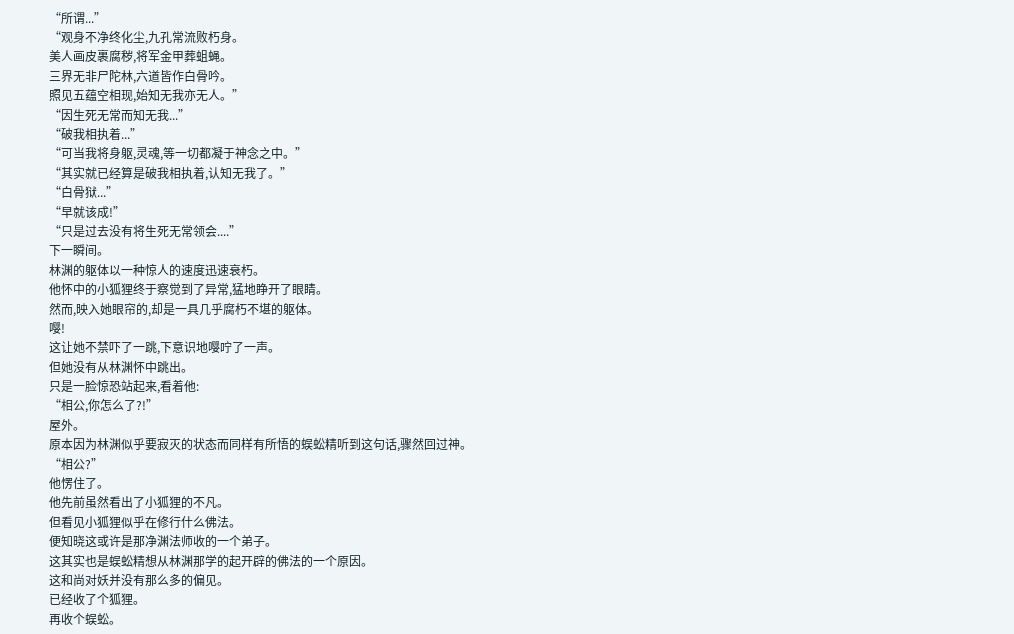“所谓...”
“观身不净终化尘,九孔常流败朽身。
美人画皮裹腐秽,将军金甲葬蛆蝇。
三界无非尸陀林,六道皆作白骨吟。
照见五蕴空相现,始知无我亦无人。”
“因生死无常而知无我...”
“破我相执着...”
“可当我将身躯,灵魂,等一切都凝于神念之中。”
“其实就已经算是破我相执着,认知无我了。”
“白骨狱...”
“早就该成!”
“只是过去没有将生死无常领会....”
下一瞬间。
林渊的躯体以一种惊人的速度迅速衰朽。
他怀中的小狐狸终于察觉到了异常,猛地睁开了眼睛。
然而,映入她眼帘的,却是一具几乎腐朽不堪的躯体。
嘤!
这让她不禁吓了一跳,下意识地嘤咛了一声。
但她没有从林渊怀中跳出。
只是一脸惊恐站起来,看着他:
“相公,你怎么了?!”
屋外。
原本因为林渊似乎要寂灭的状态而同样有所悟的蜈蚣精听到这句话,骤然回过神。
“相公?”
他愣住了。
他先前虽然看出了小狐狸的不凡。
但看见小狐狸似乎在修行什么佛法。
便知晓这或许是那净渊法师收的一个弟子。
这其实也是蜈蚣精想从林渊那学的起开辟的佛法的一个原因。
这和尚对妖并没有那么多的偏见。
已经收了个狐狸。
再收个蜈蚣。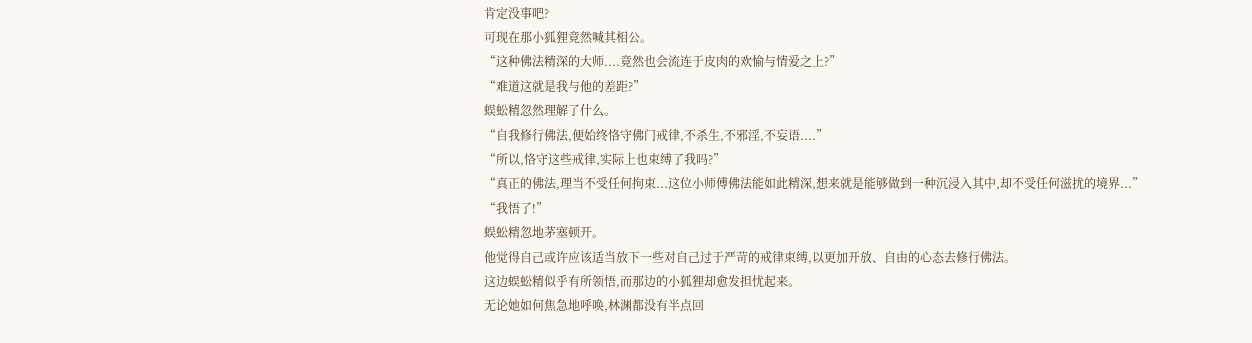肯定没事吧?
可现在那小狐狸竟然喊其相公。
“这种佛法精深的大师....竟然也会流连于皮肉的欢愉与情爱之上?”
“难道这就是我与他的差距?”
蜈蚣精忽然理解了什么。
“自我修行佛法,便始终恪守佛门戒律,不杀生,不邪淫,不妄语....”
“所以,恪守这些戒律,实际上也束缚了我吗?”
“真正的佛法,理当不受任何拘束...这位小师傅佛法能如此精深,想来就是能够做到一种沉浸入其中,却不受任何滋扰的境界...”
“我悟了!”
蜈蚣精忽地茅塞顿开。
他觉得自己或许应该适当放下一些对自己过于严苛的戒律束缚,以更加开放、自由的心态去修行佛法。
这边蜈蚣精似乎有所领悟,而那边的小狐狸却愈发担忧起来。
无论她如何焦急地呼唤,林渊都没有半点回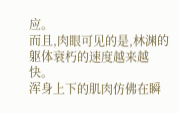应。
而且,肉眼可见的是,林渊的躯体衰朽的速度越来越快。
浑身上下的肌肉仿佛在瞬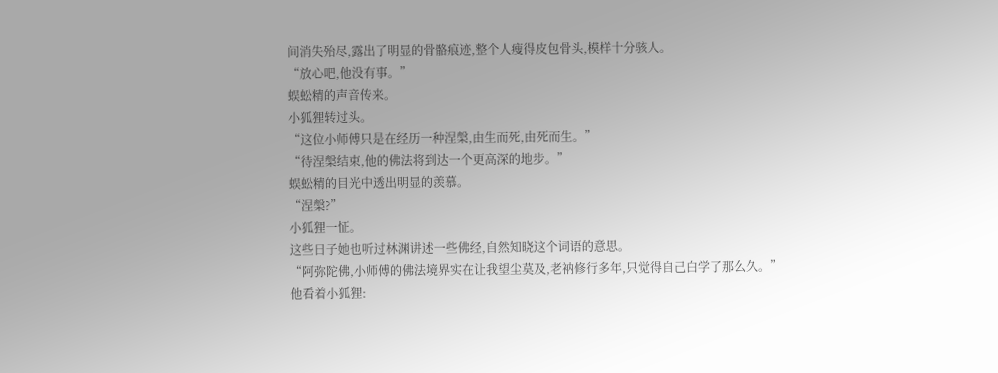间消失殆尽,露出了明显的骨骼痕迹,整个人瘦得皮包骨头,模样十分骇人。
“放心吧,他没有事。”
蜈蚣精的声音传来。
小狐狸转过头。
“这位小师傅只是在经历一种涅槃,由生而死,由死而生。”
“待涅槃结束,他的佛法将到达一个更高深的地步。”
蜈蚣精的目光中透出明显的羡慕。
“涅槃?”
小狐狸一怔。
这些日子她也听过林渊讲述一些佛经,自然知晓这个词语的意思。
“阿弥陀佛,小师傅的佛法境界实在让我望尘莫及,老衲修行多年,只觉得自己白学了那么久。”
他看着小狐狸: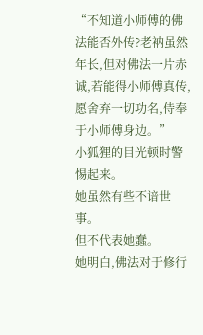“不知道小师傅的佛法能否外传?老衲虽然年长,但对佛法一片赤诚,若能得小师傅真传,愿舍弃一切功名,侍奉于小师傅身边。”
小狐狸的目光顿时警惕起来。
她虽然有些不谙世事。
但不代表她蠢。
她明白,佛法对于修行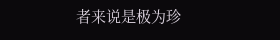者来说是极为珍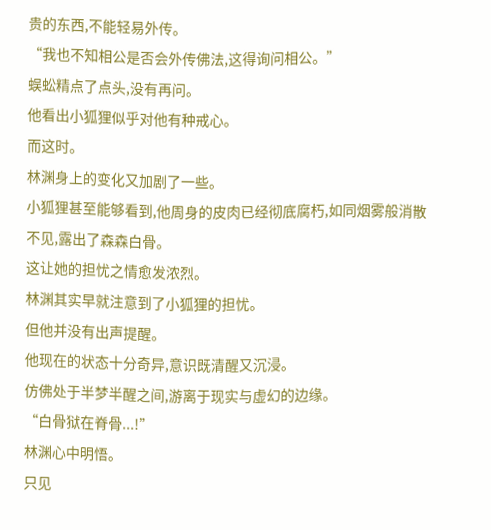贵的东西,不能轻易外传。
“我也不知相公是否会外传佛法,这得询问相公。”
蜈蚣精点了点头,没有再问。
他看出小狐狸似乎对他有种戒心。
而这时。
林渊身上的变化又加剧了一些。
小狐狸甚至能够看到,他周身的皮肉已经彻底腐朽,如同烟雾般消散不见,露出了森森白骨。
这让她的担忧之情愈发浓烈。
林渊其实早就注意到了小狐狸的担忧。
但他并没有出声提醒。
他现在的状态十分奇异,意识既清醒又沉浸。
仿佛处于半梦半醒之间,游离于现实与虚幻的边缘。
“白骨狱在脊骨...!”
林渊心中明悟。
只见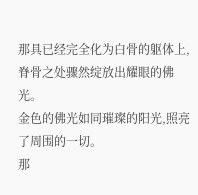那具已经完全化为白骨的躯体上,脊骨之处骤然绽放出耀眼的佛光。
金色的佛光如同璀璨的阳光,照亮了周围的一切。
那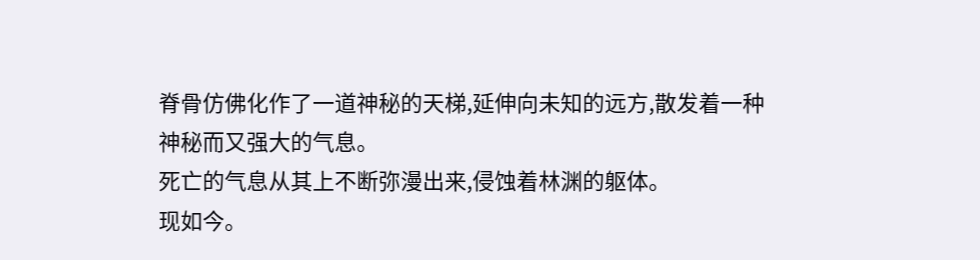脊骨仿佛化作了一道神秘的天梯,延伸向未知的远方,散发着一种神秘而又强大的气息。
死亡的气息从其上不断弥漫出来,侵蚀着林渊的躯体。
现如今。